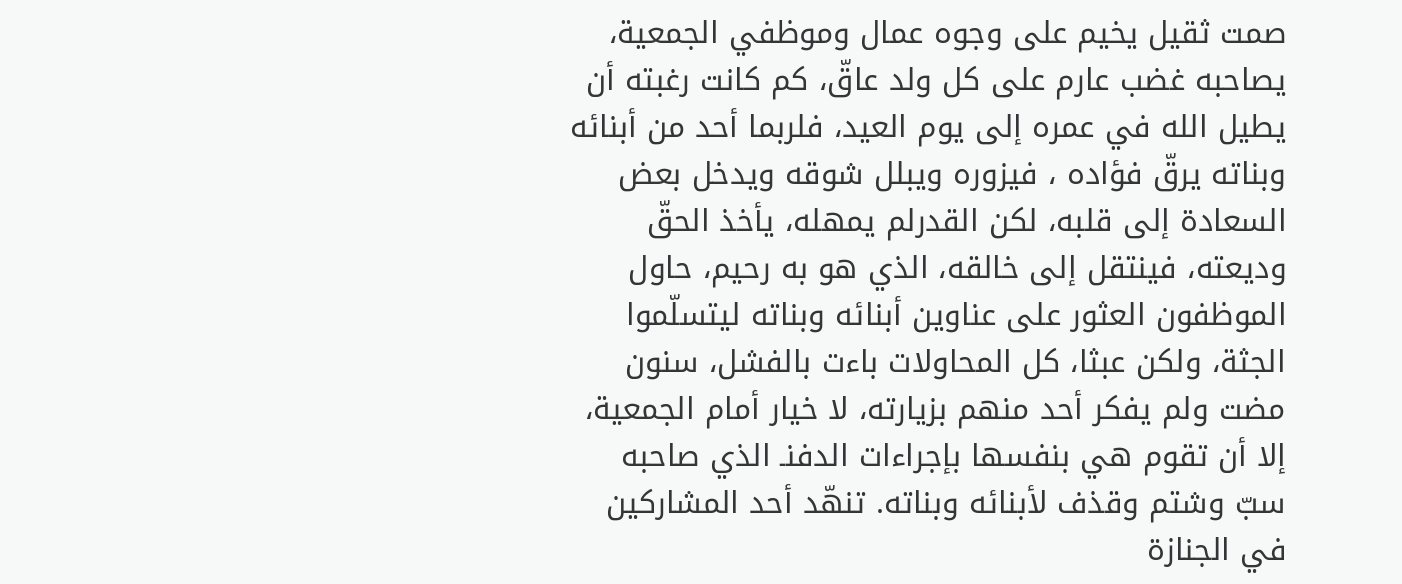صمت ثقيل يخيم على وجوه عمال وموظفي الجمعية، يصاحبه غضب عارم على كل ولد عاقّ، كم كانت رغبته أن يطيل الله في عمره إلى يوم العيد، فلربما أحد من أبنائه وبناته يرقّ فؤاده ، فيزوره ويبلل شوقه ويدخل بعض السعادة إلى قلبه، لكن القدرلم يمهله، يأخذ الحقّ وديعته، فينتقل إلى خالقه، الذي هو به رحيم، حاول الموظفون العثور على عناوين أبنائه وبناته ليتسلّموا الجثة، ولكن عبثا، كل المحاولات باءت بالفشل، سنون مضت ولم يفكر أحد منهم بزيارته، لا خيار أمام الجمعية، إلا أن تقوم هي بنفسها بإجراءات الدفنـ الذي صاحبه سبّ وشتم وقذف لأبنائه وبناته. تنهّد أحد المشاركين في الجنازة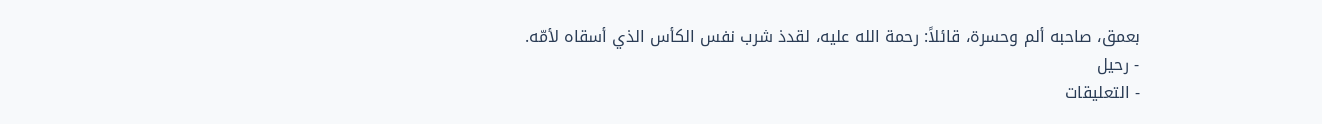بعمق، صاحبه ألم وحسرة، قائلاً: رحمة الله عليه، لقدذ شرب نفس الكأس الذي أسقاه لأمّه.
- رحيل
- التعليقات